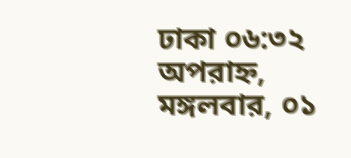ঢাকা ০৬:৩২ অপরাহ্ন, মঙ্গলবার, ০১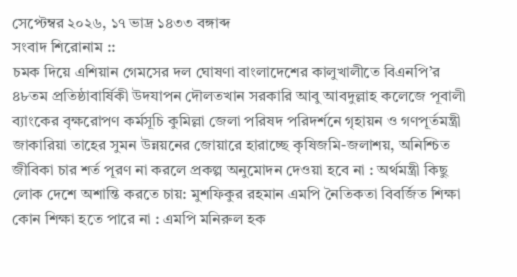সেপ্টেম্বর ২০২৬, ১৭ ভাদ্র ১৪৩৩ বঙ্গাব্দ
সংবাদ শিরোনাম ::
চমক দিয়ে এশিয়ান গেমসের দল ঘোষণা বাংলাদেশের কালুখালীতে বিএনপি’র ৪৮তম প্রতিষ্ঠাবার্ষিকী উদযাপন দৌলতখান সরকারি আবু আবদুল্লাহ কলেজে পূবালী ব্যাংকের বৃক্ষরোপণ কর্মসূচি কুমিল্লা জেলা পরিষদ পরিদর্শনে গৃহায়ন ও গণপূর্তমন্ত্রী জাকারিয়া তাহের সুমন উন্নয়নের জোয়ারে হারাচ্ছে কৃষিজমি-জলাশয়, অনিশ্চিত জীবিকা চার শর্ত পূরণ না করলে প্রকল্প অনুমোদন দেওয়া হবে না : অর্থমন্ত্রী কিছু লোক দেশে অশান্তি করতে চায়: মুশফিকুর রহমান এমপি নৈতিকতা বিবর্জিত শিক্ষা কোন শিক্ষা হতে পারে না : এমপি মনিরুল হক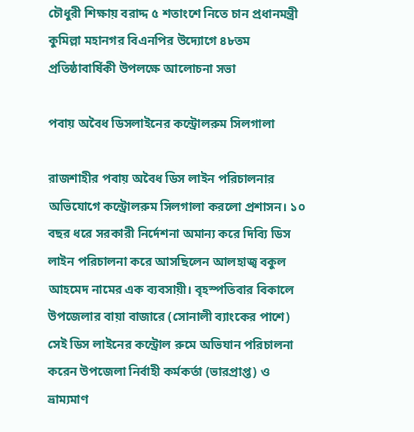চৌধুরী শিক্ষায় বরাদ্দ ৫ শতাংশে নিতে চান প্রধানমন্ত্রী কুমিল্লা মহানগর বিএনপির উদ্যোগে ৪৮তম প্রতিষ্ঠাবার্ষিকী উপলক্ষে আলোচনা সভা

পবায় অবৈধ ডিসলাইনের কন্ট্রোলরুম সিলগালা

রাজশাহীর পবায় অবৈধ ডিস লাইন পরিচালনার অভিযোগে কন্ট্রোলরুম সিলগালা করলো প্রশাসন। ১০ বছর ধরে সরকারী নির্দেশনা অমান্য করে দিব্যি ডিস লাইন পরিচালনা করে আসছিলেন আলহাজ্ব বকুল আহমেদ নামের এক ব্যবসায়ী। বৃহস্পতিবার বিকালে উপজেলার বায়া বাজারে (সোনালী ব্যাংকের পাশে) সেই ডিস লাইনের কন্ট্রোল রুমে অভিযান পরিচালনা করেন উপজেলা নির্বাহী কর্মকর্তা (ভারপ্রাপ্ত) ও ভ্রাম্যমাণ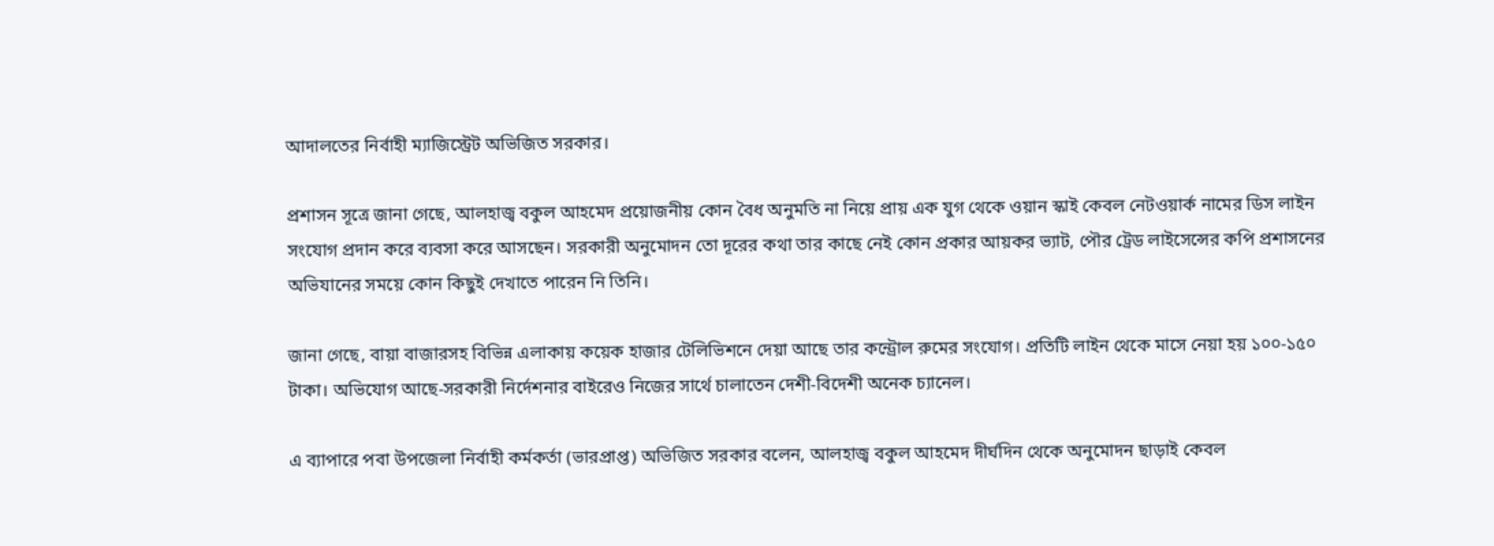আদালতের নির্বাহী ম্যাজিস্ট্রেট অভিজিত সরকার।

প্রশাসন সূত্রে জানা গেছে, আলহাজ্ব বকুল আহমেদ প্রয়োজনীয় কোন বৈধ অনুমতি না নিয়ে প্রায় এক যুগ থেকে ওয়ান স্কাই কেবল নেটওয়ার্ক নামের ডিস লাইন সংযোগ প্রদান করে ব্যবসা করে আসছেন। সরকারী অনুমোদন তো দূরের কথা তার কাছে নেই কোন প্রকার আয়কর ভ্যাট, পৌর ট্রেড লাইসেন্সের কপি প্রশাসনের অভিযানের সময়ে কোন কিছুই দেখাতে পারেন নি তিনি।

জানা গেছে, বায়া বাজারসহ বিভিন্ন এলাকায় কয়েক হাজার টেলিভিশনে দেয়া আছে তার কন্ট্রোল রুমের সংযোগ। প্রতিটি লাইন থেকে মাসে নেয়া হয় ১০০-১৫০ টাকা। অভিযোগ আছে-সরকারী নির্দেশনার বাইরেও নিজের সার্থে চালাতেন দেশী-বিদেশী অনেক চ্যানেল।

এ ব্যাপারে পবা উপজেলা নির্বাহী কর্মকর্তা (ভারপ্রাপ্ত) অভিজিত সরকার বলেন, আলহাজ্ব বকুল আহমেদ দীর্ঘদিন থেকে অনুমোদন ছাড়াই কেবল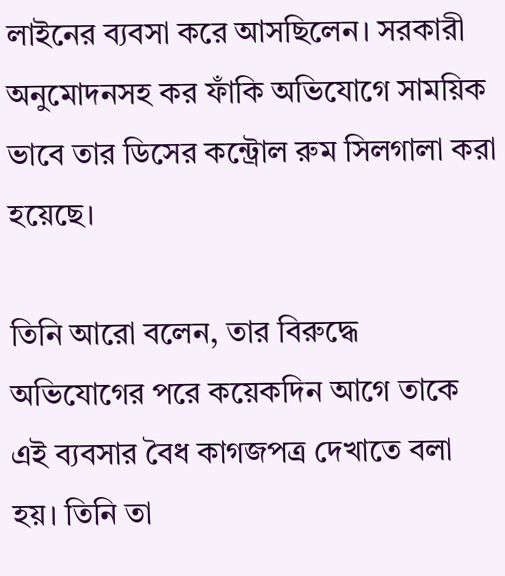লাইনের ব্যবসা করে আসছিলেন। সরকারী অনুমোদনসহ কর ফাঁকি অভিযোগে সাময়িক ভাবে তার ডিসের কন্ট্রোল রুম সিলগালা করা হয়েছে।

তিনি আরো বলেন, তার বিরুদ্ধে অভিযোগের পরে কয়েকদিন আগে তাকে এই ব্যবসার বৈধ কাগজপত্র দেখাতে বলা হয়। তিনি তা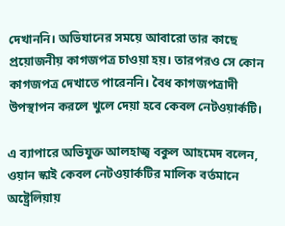দেখাননি। অভিযানের সময়ে আবারো তার কাছে প্রয়োজনীয় কাগজপত্র চাওয়া হয়। তারপরও সে কোন কাগজপত্র দেখাতে পারেননি। বৈধ কাগজপত্রাদী উপস্থাপন করলে খুলে দেয়া হবে কেবল নেটওয়ার্কটি।

এ ব্যাপারে অভিযুক্ত আলহাজ্ব বকুল আহমেদ বলেন, ওয়ান স্কাই কেবল নেটওয়ার্কটির মালিক বর্তমানে অষ্ট্রেলিয়ায়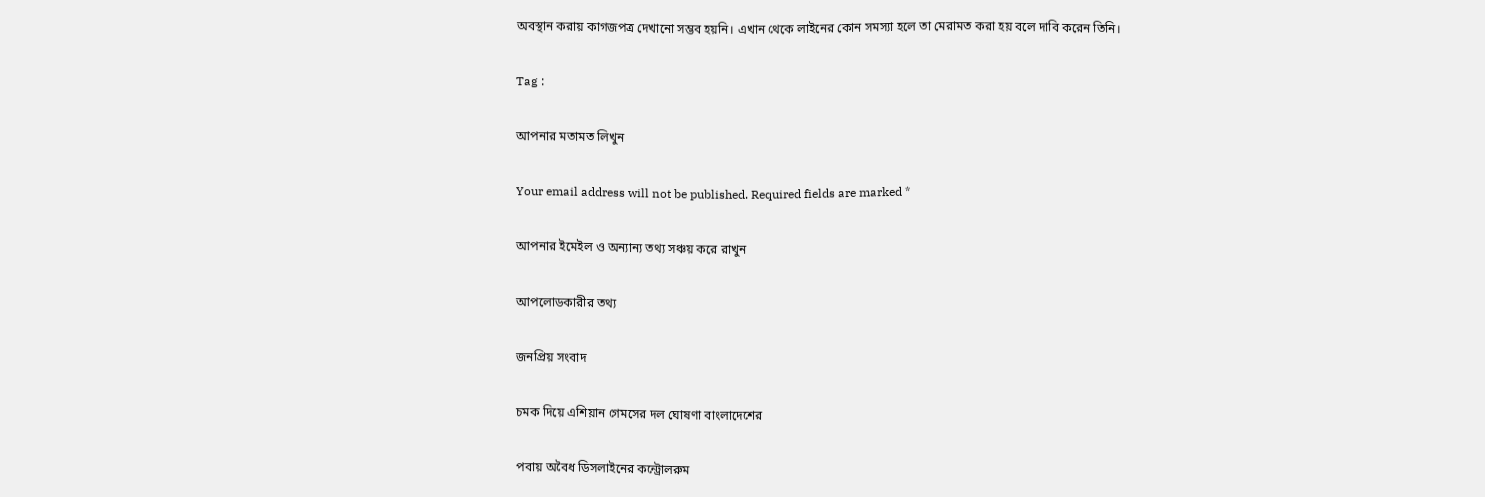অবস্থান করায় কাগজপত্র দেখানো সম্ভব হয়নি। এখান থেকে লাইনের কোন সমস্যা হলে তা মেরামত করা হয় বলে দাবি করেন তিনি।

Tag :

আপনার মতামত লিখুন

Your email address will not be published. Required fields are marked *

আপনার ইমেইল ও অন্যান্য তথ্য সঞ্চয় করে রাখুন

আপলোডকারীর তথ্য

জনপ্রিয় সংবাদ

চমক দিয়ে এশিয়ান গেমসের দল ঘোষণা বাংলাদেশের

পবায় অবৈধ ডিসলাইনের কন্ট্রোলরুম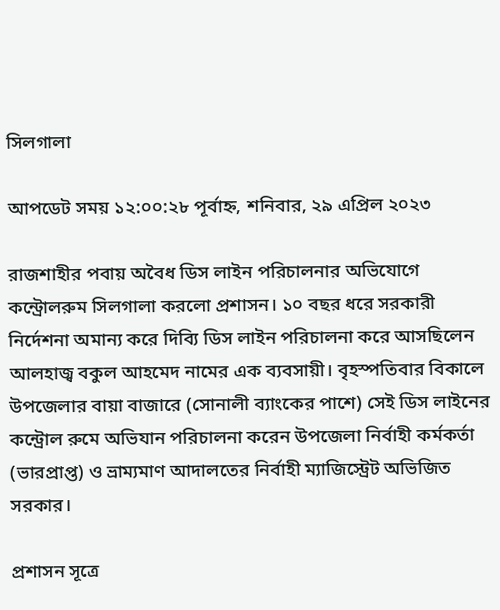সিলগালা

আপডেট সময় ১২:০০:২৮ পূর্বাহ্ন, শনিবার, ২৯ এপ্রিল ২০২৩

রাজশাহীর পবায় অবৈধ ডিস লাইন পরিচালনার অভিযোগে কন্ট্রোলরুম সিলগালা করলো প্রশাসন। ১০ বছর ধরে সরকারী নির্দেশনা অমান্য করে দিব্যি ডিস লাইন পরিচালনা করে আসছিলেন আলহাজ্ব বকুল আহমেদ নামের এক ব্যবসায়ী। বৃহস্পতিবার বিকালে উপজেলার বায়া বাজারে (সোনালী ব্যাংকের পাশে) সেই ডিস লাইনের কন্ট্রোল রুমে অভিযান পরিচালনা করেন উপজেলা নির্বাহী কর্মকর্তা (ভারপ্রাপ্ত) ও ভ্রাম্যমাণ আদালতের নির্বাহী ম্যাজিস্ট্রেট অভিজিত সরকার।

প্রশাসন সূত্রে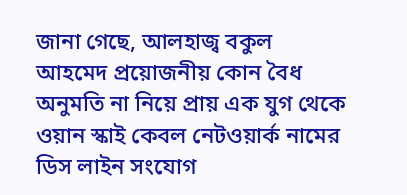জানা গেছে, আলহাজ্ব বকুল আহমেদ প্রয়োজনীয় কোন বৈধ অনুমতি না নিয়ে প্রায় এক যুগ থেকে ওয়ান স্কাই কেবল নেটওয়ার্ক নামের ডিস লাইন সংযোগ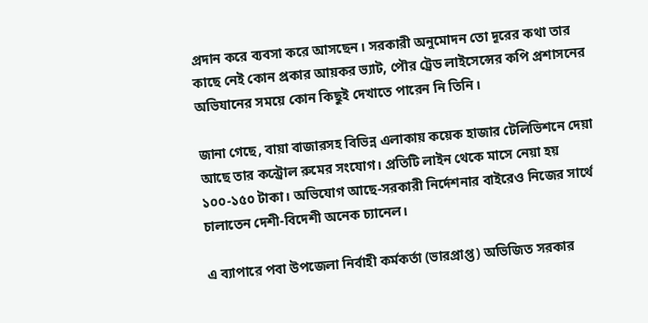প্রদান করে ব্যবসা করে আসছেন। সরকারী অনুমোদন তো দূরের কথা তার কাছে নেই কোন প্রকার আয়কর ভ্যাট, পৌর ট্রেড লাইসেন্সের কপি প্রশাসনের অভিযানের সময়ে কোন কিছুই দেখাতে পারেন নি তিনি।

জানা গেছে, বায়া বাজারসহ বিভিন্ন এলাকায় কয়েক হাজার টেলিভিশনে দেয়া আছে তার কন্ট্রোল রুমের সংযোগ। প্রতিটি লাইন থেকে মাসে নেয়া হয় ১০০-১৫০ টাকা। অভিযোগ আছে-সরকারী নির্দেশনার বাইরেও নিজের সার্থে চালাতেন দেশী-বিদেশী অনেক চ্যানেল।

এ ব্যাপারে পবা উপজেলা নির্বাহী কর্মকর্তা (ভারপ্রাপ্ত) অভিজিত সরকার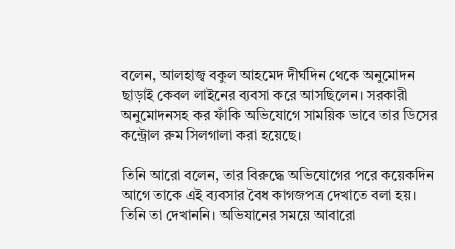বলেন, আলহাজ্ব বকুল আহমেদ দীর্ঘদিন থেকে অনুমোদন ছাড়াই কেবল লাইনের ব্যবসা করে আসছিলেন। সরকারী অনুমোদনসহ কর ফাঁকি অভিযোগে সাময়িক ভাবে তার ডিসের কন্ট্রোল রুম সিলগালা করা হয়েছে।

তিনি আরো বলেন, তার বিরুদ্ধে অভিযোগের পরে কয়েকদিন আগে তাকে এই ব্যবসার বৈধ কাগজপত্র দেখাতে বলা হয়। তিনি তা দেখাননি। অভিযানের সময়ে আবারো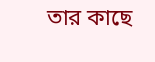তার কাছে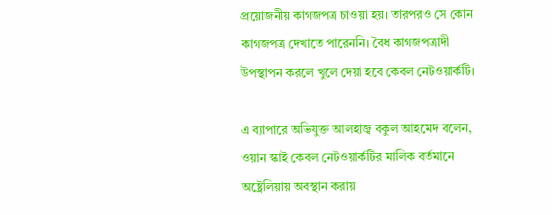প্রয়োজনীয় কাগজপত্র চাওয়া হয়। তারপরও সে কোন কাগজপত্র দেখাতে পারেননি। বৈধ কাগজপত্রাদী উপস্থাপন করলে খুলে দেয়া হবে কেবল নেটওয়ার্কটি।

এ ব্যাপারে অভিযুক্ত আলহাজ্ব বকুল আহমেদ বলেন, ওয়ান স্কাই কেবল নেটওয়ার্কটির মালিক বর্তমানে অষ্ট্রেলিয়ায় অবস্থান করায়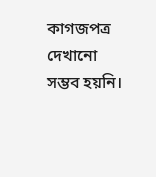কাগজপত্র দেখানো সম্ভব হয়নি।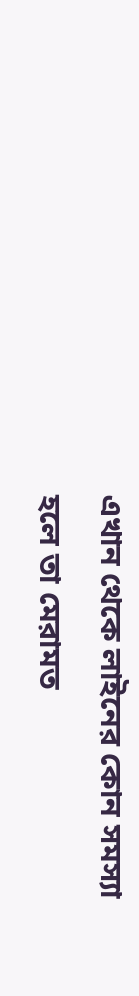এখান থেকে লাইনের কোন সমস্যা হলে তা মেরামত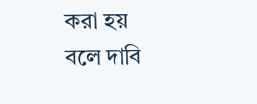করা হয় বলে দাবি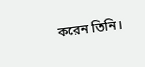করেন তিনি।